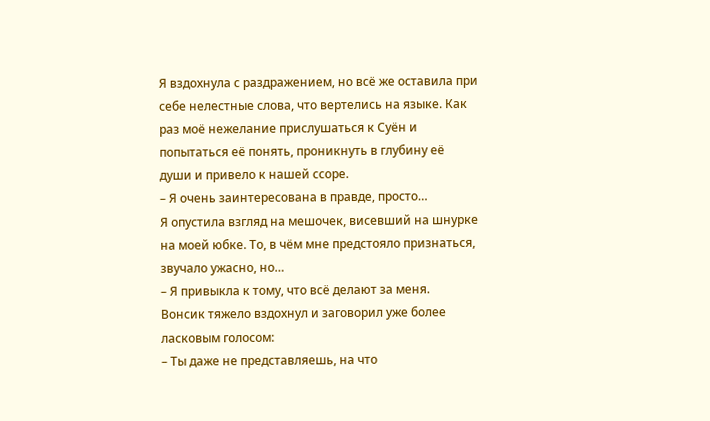Я вздохнула с раздражением, но всё же оставила при себе нелестные слова, что вертелись на языке. Как раз моё нежелание прислушаться к Суён и попытаться её понять, проникнуть в глубину её души и привело к нашей ссоре.
– Я очень заинтересована в правде, просто…
Я опустила взгляд на мешочек, висевший на шнурке на моей юбке. То, в чём мне предстояло признаться, звучало ужасно, но…
– Я привыкла к тому, что всё делают за меня.
Вонсик тяжело вздохнул и заговорил уже более ласковым голосом:
– Ты даже не представляешь, на что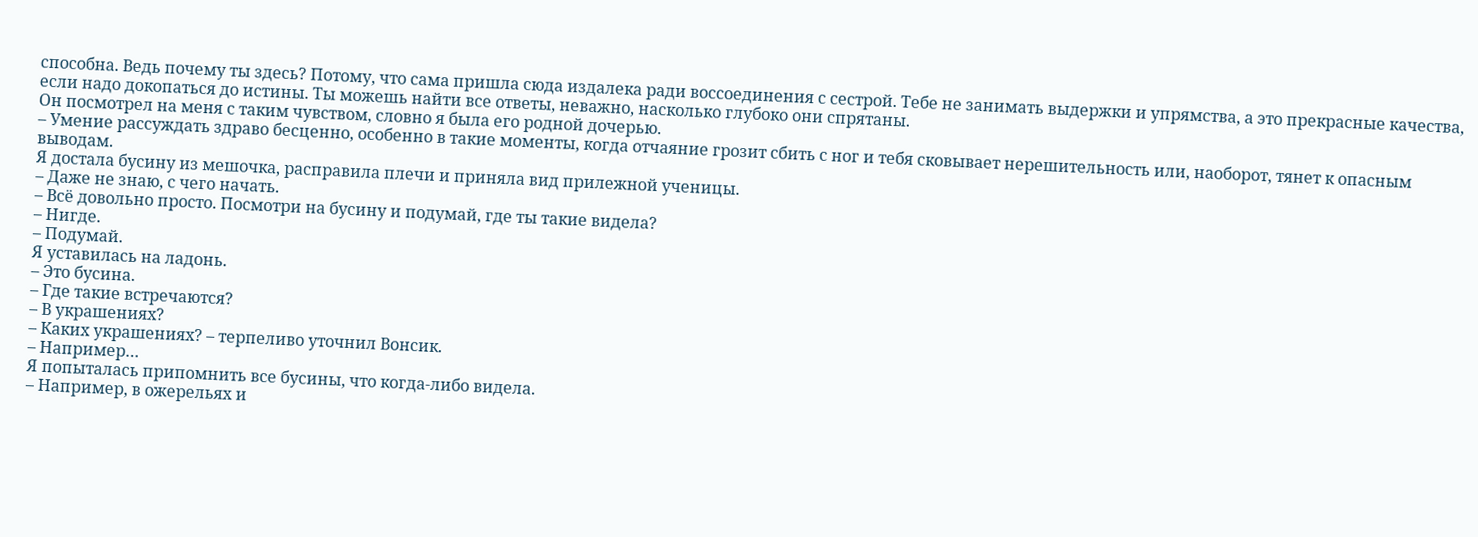способна. Ведь почему ты здесь? Потому, что сама пришла сюда издалека ради воссоединения с сестрой. Тебе не занимать выдержки и упрямства, а это прекрасные качества, если надо докопаться до истины. Ты можешь найти все ответы, неважно, насколько глубоко они спрятаны.
Он посмотрел на меня с таким чувством, словно я была его родной дочерью.
– Умение рассуждать здраво бесценно, особенно в такие моменты, когда отчаяние грозит сбить с ног и тебя сковывает нерешительность или, наоборот, тянет к опасным выводам.
Я достала бусину из мешочка, расправила плечи и приняла вид прилежной ученицы.
– Даже не знаю, с чего начать.
– Всё довольно просто. Посмотри на бусину и подумай, где ты такие видела?
– Нигде.
– Подумай.
Я уставилась на ладонь.
– Это бусина.
– Где такие встречаются?
– В украшениях?
– Каких украшениях? – терпеливо уточнил Вонсик.
– Например…
Я попыталась припомнить все бусины, что когда-либо видела.
– Например, в ожерельях и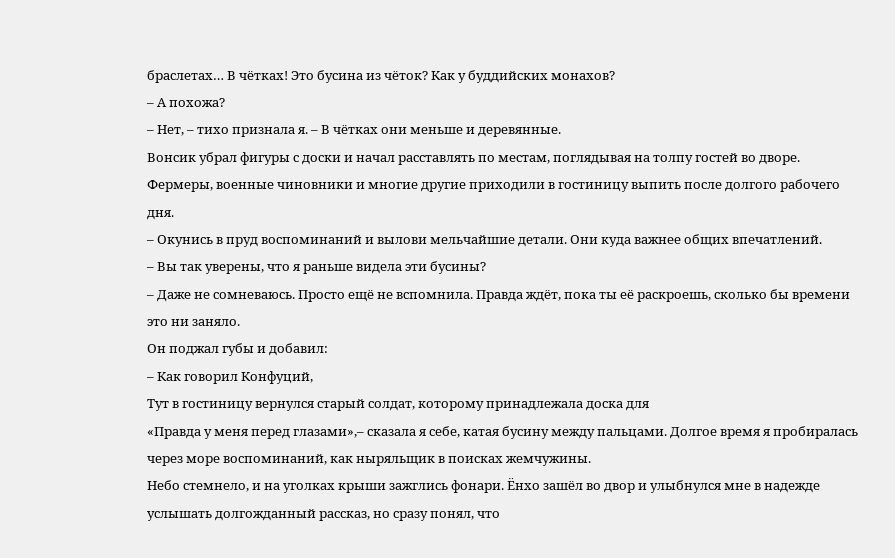браслетах… В чётках! Это бусина из чёток? Как у буддийских монахов?
– А похожа?
– Нет, – тихо признала я. – В чётках они меньше и деревянные.
Вонсик убрал фигуры с доски и начал расставлять по местам, поглядывая на толпу гостей во дворе. Фермеры, военные чиновники и многие другие приходили в гостиницу выпить после долгого рабочего дня.
– Окунись в пруд воспоминаний и вылови мельчайшие детали. Они куда важнее общих впечатлений.
– Вы так уверены, что я раньше видела эти бусины?
– Даже не сомневаюсь. Просто ещё не вспомнила. Правда ждёт, пока ты её раскроешь, сколько бы времени это ни заняло.
Он поджал губы и добавил:
– Как говорил Конфуций,
Тут в гостиницу вернулся старый солдат, которому принадлежала доска для
«Правда у меня перед глазами»,– сказала я себе, катая бусину между пальцами. Долгое время я пробиралась через море воспоминаний, как ныряльщик в поисках жемчужины.
Небо стемнело, и на уголках крыши зажглись фонари. Ёнхо зашёл во двор и улыбнулся мне в надежде услышать долгожданный рассказ, но сразу понял, что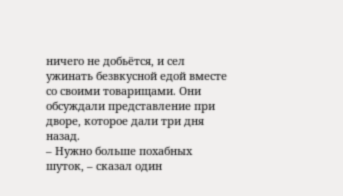ничего не добьётся, и сел ужинать безвкусной едой вместе со своими товарищами. Они обсуждали представление при дворе, которое дали три дня назад.
– Нужно больше похабных шуток, – сказал один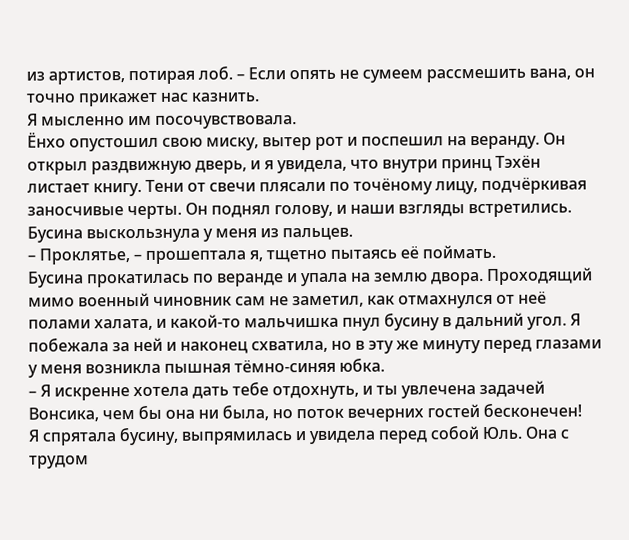из артистов, потирая лоб. – Если опять не сумеем рассмешить вана, он точно прикажет нас казнить.
Я мысленно им посочувствовала.
Ёнхо опустошил свою миску, вытер рот и поспешил на веранду. Он открыл раздвижную дверь, и я увидела, что внутри принц Тэхён листает книгу. Тени от свечи плясали по точёному лицу, подчёркивая заносчивые черты. Он поднял голову, и наши взгляды встретились. Бусина выскользнула у меня из пальцев.
– Проклятье, – прошептала я, тщетно пытаясь её поймать.
Бусина прокатилась по веранде и упала на землю двора. Проходящий мимо военный чиновник сам не заметил, как отмахнулся от неё полами халата, и какой-то мальчишка пнул бусину в дальний угол. Я побежала за ней и наконец схватила, но в эту же минуту перед глазами у меня возникла пышная тёмно-синяя юбка.
– Я искренне хотела дать тебе отдохнуть, и ты увлечена задачей Вонсика, чем бы она ни была, но поток вечерних гостей бесконечен!
Я спрятала бусину, выпрямилась и увидела перед собой Юль. Она с трудом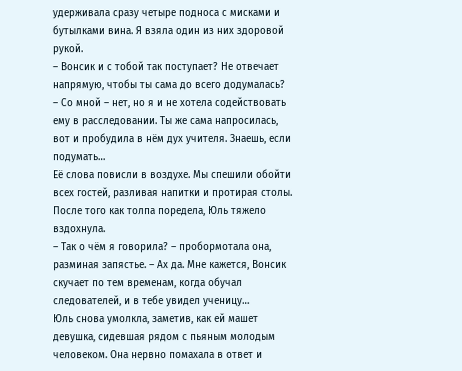удерживала сразу четыре подноса с мисками и бутылками вина. Я взяла один из них здоровой рукой.
– Вонсик и с тобой так поступает? Не отвечает напрямую, чтобы ты сама до всего додумалась?
– Со мной – нет, но я и не хотела содействовать ему в расследовании. Ты же сама напросилась, вот и пробудила в нём дух учителя. Знаешь, если подумать…
Её слова повисли в воздухе. Мы спешили обойти всех гостей, разливая напитки и протирая столы. После того как толпа поредела, Юль тяжело вздохнула.
– Так о чём я говорила? – пробормотала она, разминая запястье. – Ах да. Мне кажется, Вонсик скучает по тем временам, когда обучал следователей, и в тебе увидел ученицу…
Юль снова умолкла, заметив, как ей машет девушка, сидевшая рядом с пьяным молодым человеком. Она нервно помахала в ответ и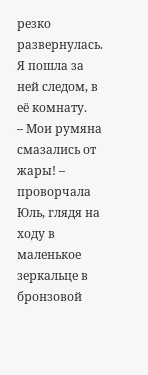резко развернулась. Я пошла за ней следом, в её комнату.
– Мои румяна смазались от жары! – проворчала Юль, глядя на ходу в маленькое зеркальце в бронзовой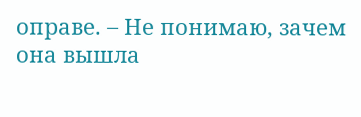оправе. – Не понимаю, зачем она вышла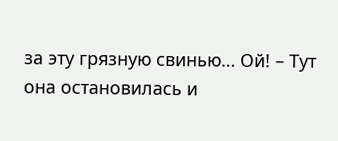за эту грязную свинью… Ой! – Тут она остановилась и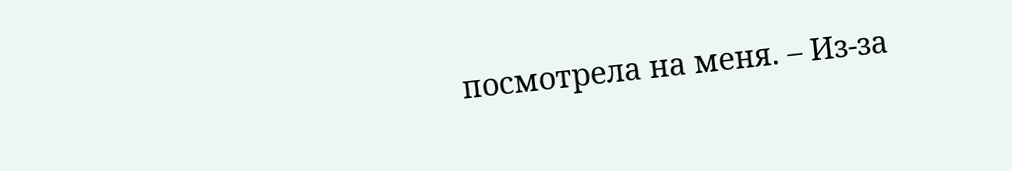посмотрела на меня. – Из-за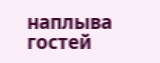наплыва гостей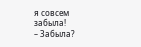я совсем забыла!
– Забыла?